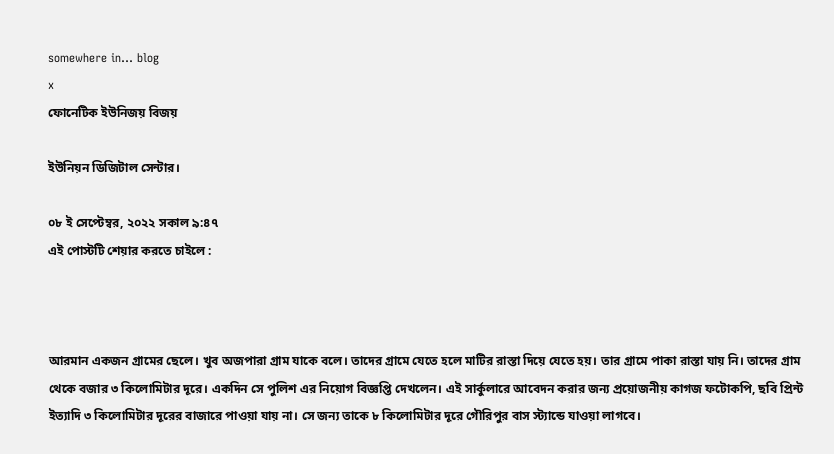somewhere in... blog
x
ফোনেটিক ইউনিজয় বিজয়

ইউনিয়ন ডিজিটাল সেন্টার।

০৮ ই সেপ্টেম্বর, ২০২২ সকাল ৯:৪৭
এই পোস্টটি শেয়ার করতে চাইলে :



আরমান একজন গ্রামের ছেলে। খুব অজপারা গ্রাম যাকে বলে। তাদের গ্রামে যেতে হলে মাটির রাস্তা দিয়ে যেতে হয়। তার গ্রামে পাকা রাস্তা যায় নি। তাদের গ্রাম থেকে বজার ৩ কিলোমিটার দূরে। একদিন সে পুলিশ এর নিয়োগ বিজ্ঞপ্তি দেখলেন। এই সার্কুলারে আবেদন করার জন্য প্রয়োজনীয় কাগজ ফটোকপি, ছবি প্রিন্ট ইত্যাদি ৩ কিলোমিটার দূরের বাজারে পাওয়া যায় না। সে জন্য তাকে ৮ কিলোমিটার দূরে গৌরিপুর বাস স্ট্যান্ডে যাওয়া লাগবে।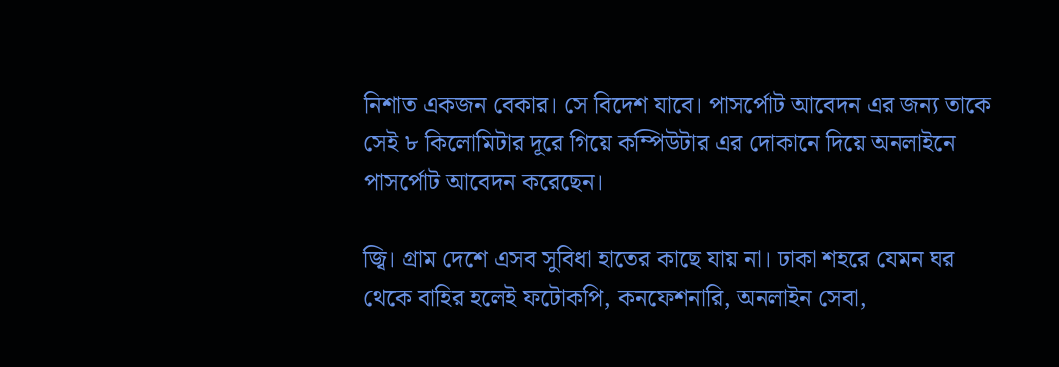নিশাত একজন বেকার। সে বিদেশ যাবে। পাসর্পোট আবেদন এর জন্য তাকে সেই ৮ কিলোমিটার দূরে গিয়ে কম্পিউটার এর দোকানে দিয়ে অনলাইনে পাসর্পোট আবেদন করেছেন।

জ্বি। গ্রাম দেশে এসব সুবিধা হাতের কাছে যায় না। ঢাকা শহরে যেমন ঘর থেকে বাহির হলেই ফটোকপি, কনফেশনারি, অনলাইন সেবা,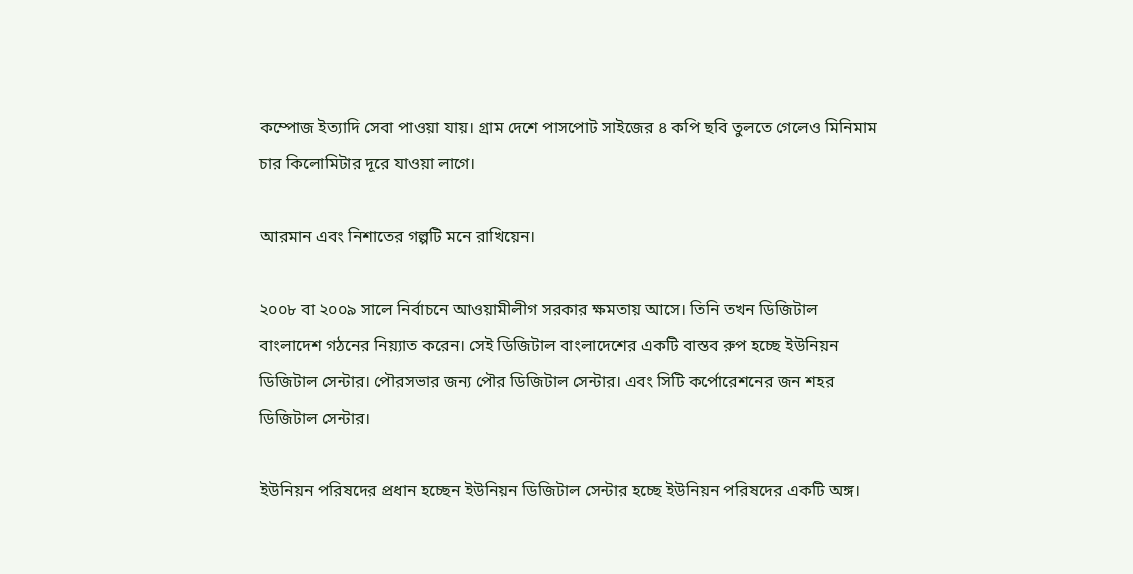কম্পোজ ইত্যাদি সেবা পাওয়া যায়। গ্রাম দেশে পাসপোট সাইজের ৪ কপি ছবি তুলতে গেলেও মিনিমাম চার কিলোমিটার দূরে যাওয়া লাগে।

আরমান এবং নিশাতের গল্পটি মনে রাখিয়েন।

২০০৮ বা ২০০৯ সালে নির্বাচনে আওয়ামীলীগ সরকার ক্ষমতায় আসে। তিনি তখন ডিজিটাল বাংলাদেশ গঠনের নিয়্যাত করেন। সেই ডিজিটাল বাংলাদেশের একটি বাস্তব রুপ হচ্ছে ইউনিয়ন ডিজিটাল সেন্টার। পৌরসভার জন্য পৌর ডিজিটাল সেন্টার। এবং সিটি কর্পোরেশনের জন শহর ডিজিটাল সেন্টার।

ইউনিয়ন পরিষদের প্রধান হচ্ছেন ইউনিয়ন ডিজিটাল সেন্টার হচ্ছে ইউনিয়ন পরিষদের একটি অঙ্গ।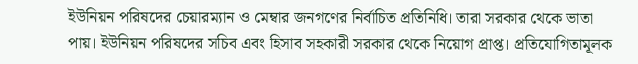ইউনিয়ন পরিষদের চেয়ারম্যান ও মেম্বার জনগণের নির্বাচিত প্রতিনিধি। তারা সরকার থেকে ভাতা পায়। ইউনিয়ন পরিষদের সচিব এবং হিসাব সহকারী সরকার থেকে নিয়োগ প্রাপ্ত। প্রতিযোগিতামূলক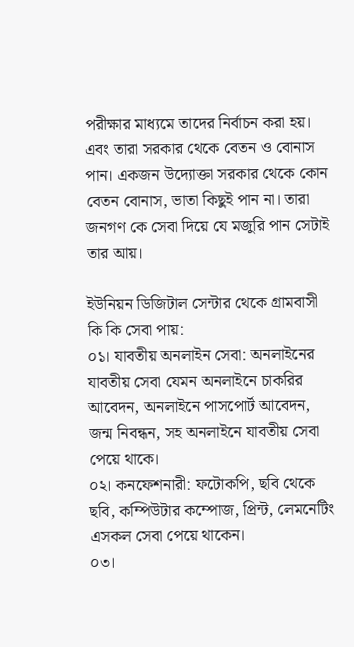পরীক্ষার মাধ্যমে তাদের নির্বাচন করা হয়। এবং তারা সরকার থেকে বেতন ও বোনাস পান। একজন উদ্যোক্তা সরকার থেকে কোন বেতন বোনাস, ভাতা কিছুই পান না। তারা জনগণ কে সেবা দিয়ে যে মজুরি পান সেটাই তার আয়।

ইউনিয়ন ডিজিটাল সেন্টার থেকে গ্রামবাসী কি কি সেবা পায়:
০১। যাবতীয় অনলাইন সেবা: অনলাইনের যাবতীয় সেবা যেমন অনলাইনে চাকরির আবেদন, অনলাইনে পাসপোর্ট আবেদন, জন্ম নিবন্ধন, সহ অনলাইনে যাবতীয় সেবা পেয়ে থাকে।
০২। কনফেশনারী: ফটোকপি, ছবি থেকে ছবি, কম্পিউটার কম্পোজ, প্রিন্ট, লেমনেটিং এসকল সেবা পেয়ে থাকেন।
০৩।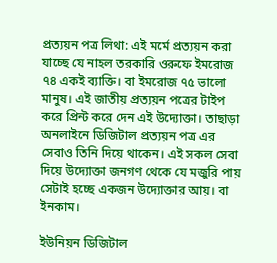প্রত্যয়ন পত্র লিথা: এই মর্মে প্রত্যয়ন করা যাচ্ছে যে নাহল তরকারি ওরুফে ইমরোজ ৭৪ একই ব্যাক্তি। বা ইমরোজ ৭৫ ভালো মানুষ। এই জাতীয় প্রত্যয়ন পত্রের টাইপ করে প্রিন্ট করে দেন এই উদ্যোক্তা। তাছাড়া অনলাইনে ডিজিটাল প্রত্যয়ন পত্র এর সেবাও তিনি দিয়ে থাকেন। এই সকল সেবা দিয়ে উদ্যোক্তা জনগণ থেকে যে মজুরি পায় সেটাই হচ্ছে একজন উদ্যোক্তার আয়। বা ইনকাম।

ইউনিয়ন ডিজিটাল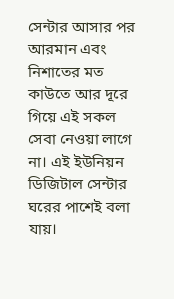সেন্টার আসার পর আরমান এবং নিশাতের মত কাউতে আর দূরে গিয়ে এই সকল সেবা নেওয়া লাগে না। এই ইউনিয়ন ডিজিটাল সেন্টার ঘরের পাশেই বলা যায়।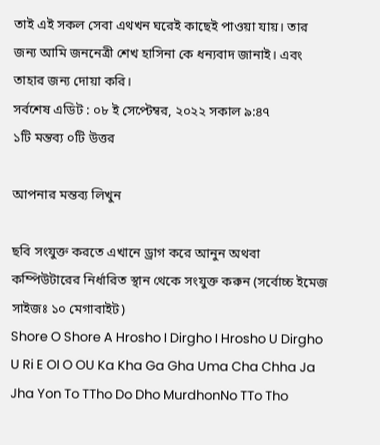তাই এই সকল সেবা এথখন ঘরেই কাছেই পাওয়া যায়। তার জন্য আমি জননেত্রী শেখ হাসিনা কে ধন্যবাদ জানাই। এবং তাহার জন্য দোয়া করি।
সর্বশেষ এডিট : ০৮ ই সেপ্টেম্বর, ২০২২ সকাল ৯:৪৭
১টি মন্তব্য ০টি উত্তর

আপনার মন্তব্য লিখুন

ছবি সংযুক্ত করতে এখানে ড্রাগ করে আনুন অথবা কম্পিউটারের নির্ধারিত স্থান থেকে সংযুক্ত করুন (সর্বোচ্চ ইমেজ সাইজঃ ১০ মেগাবাইট)
Shore O Shore A Hrosho I Dirgho I Hrosho U Dirgho U Ri E OI O OU Ka Kha Ga Gha Uma Cha Chha Ja Jha Yon To TTho Do Dho MurdhonNo TTo Tho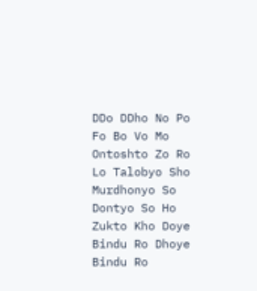DDo DDho No Po Fo Bo Vo Mo Ontoshto Zo Ro Lo Talobyo Sho Murdhonyo So Dontyo So Ho Zukto Kho Doye Bindu Ro Dhoye Bindu Ro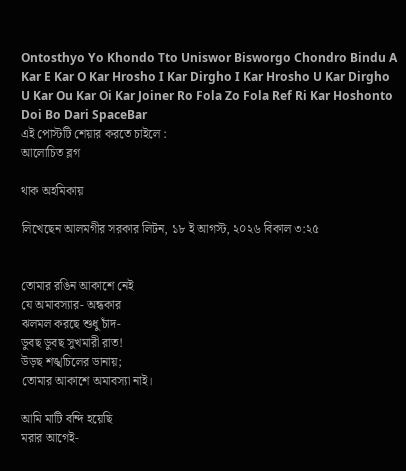Ontosthyo Yo Khondo Tto Uniswor Bisworgo Chondro Bindu A Kar E Kar O Kar Hrosho I Kar Dirgho I Kar Hrosho U Kar Dirgho U Kar Ou Kar Oi Kar Joiner Ro Fola Zo Fola Ref Ri Kar Hoshonto Doi Bo Dari SpaceBar
এই পোস্টটি শেয়ার করতে চাইলে :
আলোচিত ব্লগ

থাক অহমিকায়

লিখেছেন আলমগীর সরকার লিটন, ১৮ ই আগস্ট, ২০২৬ বিকাল ৩:২৫


তোমার রঙিন আকাশে নেই
যে অমাবস্যার- অন্ধকার
ঝলমল করছে শুধু চাঁদ-
ডুবছ ডুবছ সুখমারী রাত!
উড়ছ শঙ্খচিলের ডানায়;
তোমার আকাশে অমাবস্যা নাই।

আমি মাটি বন্দি হয়েছি
মরার আগেই-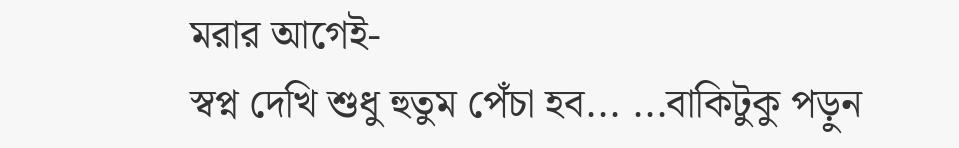মরার আগেই-
স্বপ্ন দেখি শুধু হুতুম পেঁচা হব... ...বাকিটুকু পড়ুন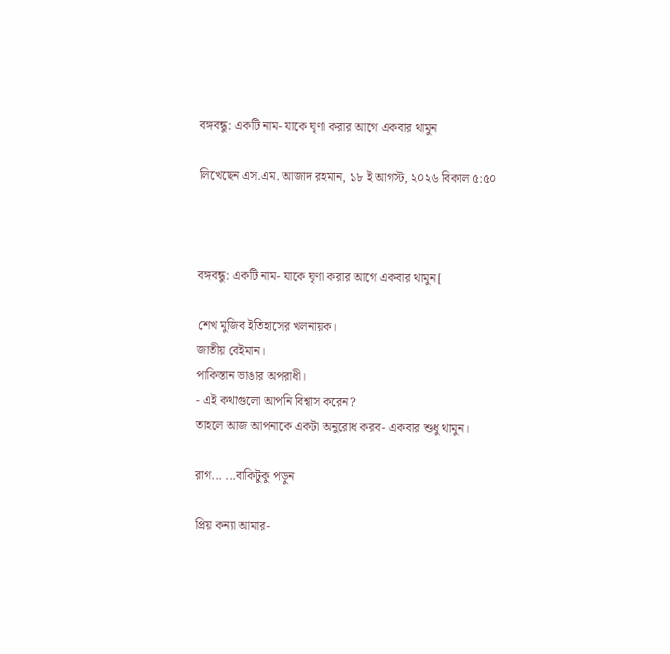বঙ্গবন্ধু: একটি নাম- যাকে ঘৃণা করার আগে একবার থামুন

লিখেছেন এস.এম. আজাদ রহমান, ১৮ ই আগস্ট, ২০২৬ বিকাল ৫:৫০



বঙ্গবন্ধু: একটি নাম- যাকে ঘৃণা করার আগে একবার থামুন[

শেখ মুজিব ইতিহাসের খলনায়ক।
জাতীয় বেইমান।
পাকিস্তান ভাঙার অপরাধী।
- এই কথাগুলো আপনি বিশ্বাস করেন?
তাহলে আজ আপনাকে একটা অনুরোধ করব- একবার শুধু থামুন।

রাগ... ...বাকিটুকু পড়ুন

প্রিয় কন্যা আমার-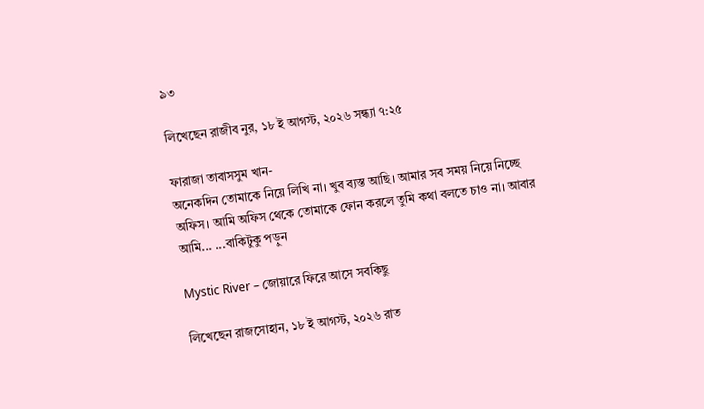৯৩

লিখেছেন রাজীব নুর, ১৮ ই আগস্ট, ২০২৬ সন্ধ্যা ৭:২৫

ফারাজা তাবাসসুম খান-
অনেকদিন তোমাকে নিয়ে লিখি না। খুব ব্যস্ত আছি। আমার সব সময় নিয়ে নিচ্ছে অফিস। আমি অফিস থেকে তোমাকে ফোন করলে তুমি কথা বলতে চাও না। আবার আমি... ...বাকিটুকু পড়ুন

Mystic River – জোয়ারে ফিরে আসে সবকিছু

লিখেছেন রাজসোহান, ১৮ ই আগস্ট, ২০২৬ রাত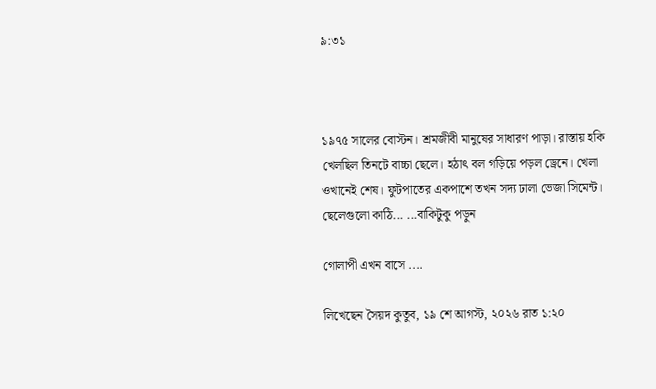৯:৩১



১৯৭৫ সালের বোস্টন। শ্রমজীবী মানুষের সাধারণ পাড়া। রাস্তায় হকি খেলছিল তিনটে বাচ্চা ছেলে। হঠাৎ বল গড়িয়ে পড়ল ড্রেনে। খেলা ওখানেই শেষ। ফুটপাতের একপাশে তখন সদ্য ঢালা ভেজা সিমেন্ট। ছেলেগুলো কাঠি... ...বাকিটুকু পড়ুন

গোলাপী এখন বাসে ....

লিখেছেন সৈয়দ কুতুব, ১৯ শে আগস্ট, ২০২৬ রাত ১:২০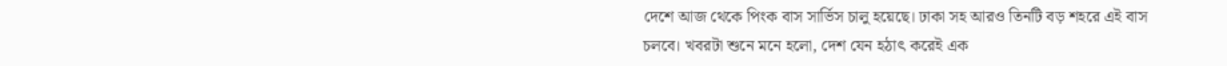দেশে আজ থেকে পিংক বাস সার্ভিস চালু হয়েছে। ঢাকা সহ আরও তিনটি বড় শহরে এই বাস চলবে। খবরটা শুনে মনে হলো, দেশ যেন হঠাৎ করেই এক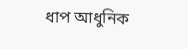ধাপ আধুনিক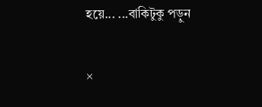হয়ে... ...বাকিটুকু পড়ুন

×